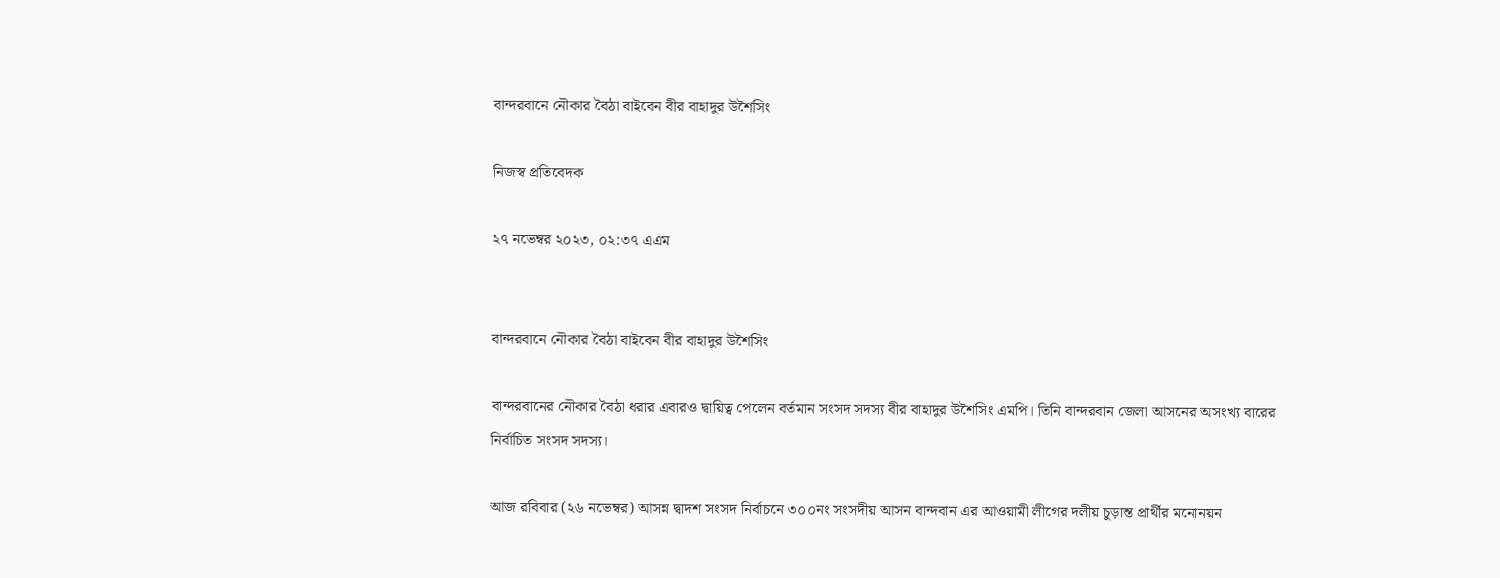বান্দরবানে নৌকার বৈঠা বাইবেন বীর বাহাদুর উশৈসিং

নিজস্ব প্রতিবেদক

২৭ নভেম্বর ২০২৩, ০২:৩৭ এএম


বান্দরবানে নৌকার বৈঠা বাইবেন বীর বাহাদুর উশৈসিং

বান্দরবানের নৌকার বৈঠা ধরার এবারও দ্বায়িত্ব পেলেন বর্তমান সংসদ সদস্য বীর বাহাদুর উশৈসিং এমপি। তিনি বান্দরবান জেলা আসনের অসংখ্য বারের নির্বাচিত সংসদ সদস্য।

আজ রবিবার (২৬ নভেম্বর) আসন্ন দ্বাদশ সংসদ নির্বাচনে ৩০০নং সংসদীয় আসন বান্দবান এর আওয়ামী লীগের দলীয় চুড়ান্ত প্রার্থীর মনোনয়ন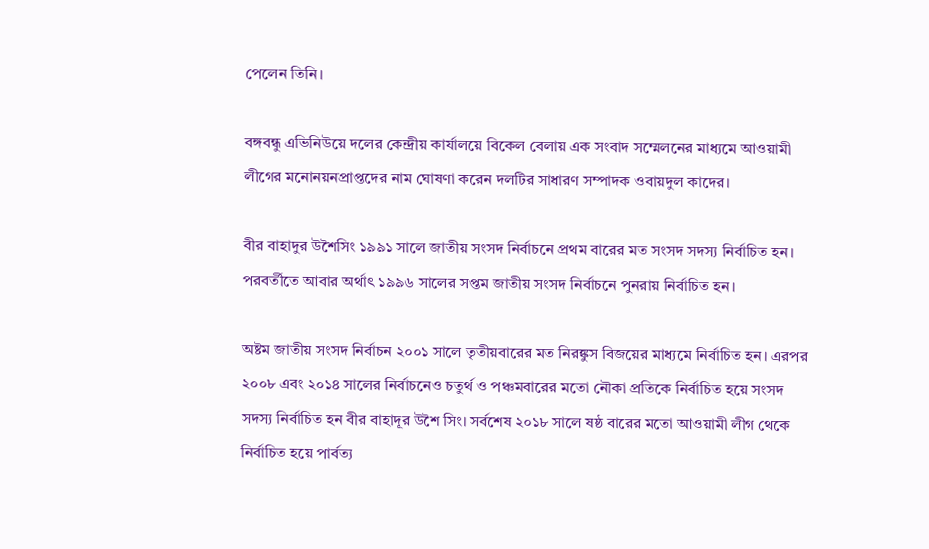পেলেন তিনি।

বঙ্গবন্ধু এভিনিউয়ে দলের কেন্দ্রীয় কার্যালয়ে বিকেল বেলায় এক সংবাদ সম্মেলনের মাধ্যমে আওয়ামী লীগের মনোনয়নপ্রাপ্তদের নাম ঘোষণা করেন দলটির সাধারণ সম্পাদক ওবায়দুল কাদের।

বীর বাহাদুর উশৈসিং ১৯৯১ সালে জাতীয় সংসদ নির্বাচনে প্রথম বারের মত সংসদ সদস্য নির্বাচিত হন। পরবর্তীতে আবার অর্থাৎ ১৯৯৬ সালের সপ্তম জাতীয় সংসদ নির্বাচনে পুনরায় নির্বাচিত হন।

অষ্টম জাতীয় সংসদ নির্বাচন ২০০১ সালে তৃতীয়বারের মত নিরঙ্কুস বিজয়ের মাধ্যমে নির্বাচিত হন। এরপর ২০০৮ এবং ২০১৪ সালের নির্বাচনেও চতুর্থ ও পঞ্চমবারের মতো নৌকা প্রতিকে নির্বাচিত হয়ে সংসদ সদস্য নির্বাচিত হন বীর বাহাদূর উশৈ সিং। সর্বশেষ ২০১৮ সালে ষষ্ঠ বারের মতো আওয়ামী লীগ থেকে নির্বাচিত হয়ে পার্বত্য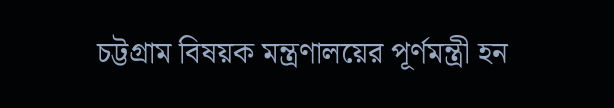চট্টগ্রাম বিষয়ক মন্ত্রণালয়ের পূর্ণমন্ত্রী হন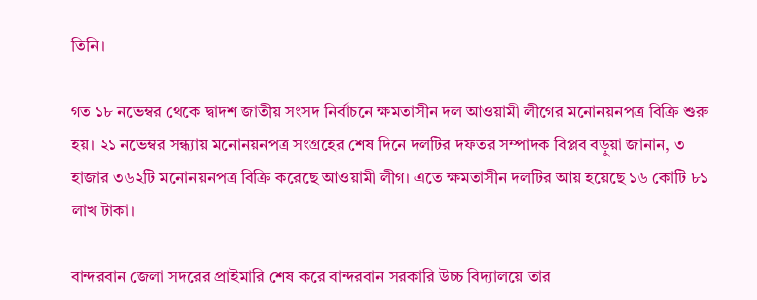তিনি।

গত ১৮ নভেম্বর থেকে দ্বাদশ জাতীয় সংসদ নির্বাচনে ক্ষমতাসীন দল আওয়ামী লীগের মনোনয়নপত্র বিক্রি শুরু হয়। ২১ নভেম্বর সন্ধ্যায় মনোনয়নপত্র সংগ্রহের শেষ দিনে দলটির দফতর সম্পাদক বিপ্লব বড়ুয়া জানান, ৩ হাজার ৩৬২টি মনোনয়নপত্র বিক্রি করেছে আওয়ামী লীগ। এতে ক্ষমতাসীন দলটির আয় হয়েছে ১৬ কোটি ৮১ লাখ টাকা।

বান্দরবান জেলা সদরের প্রাইমারি শেষ করে বান্দরবান সরকারি উচ্চ বিদ্যালয়ে তার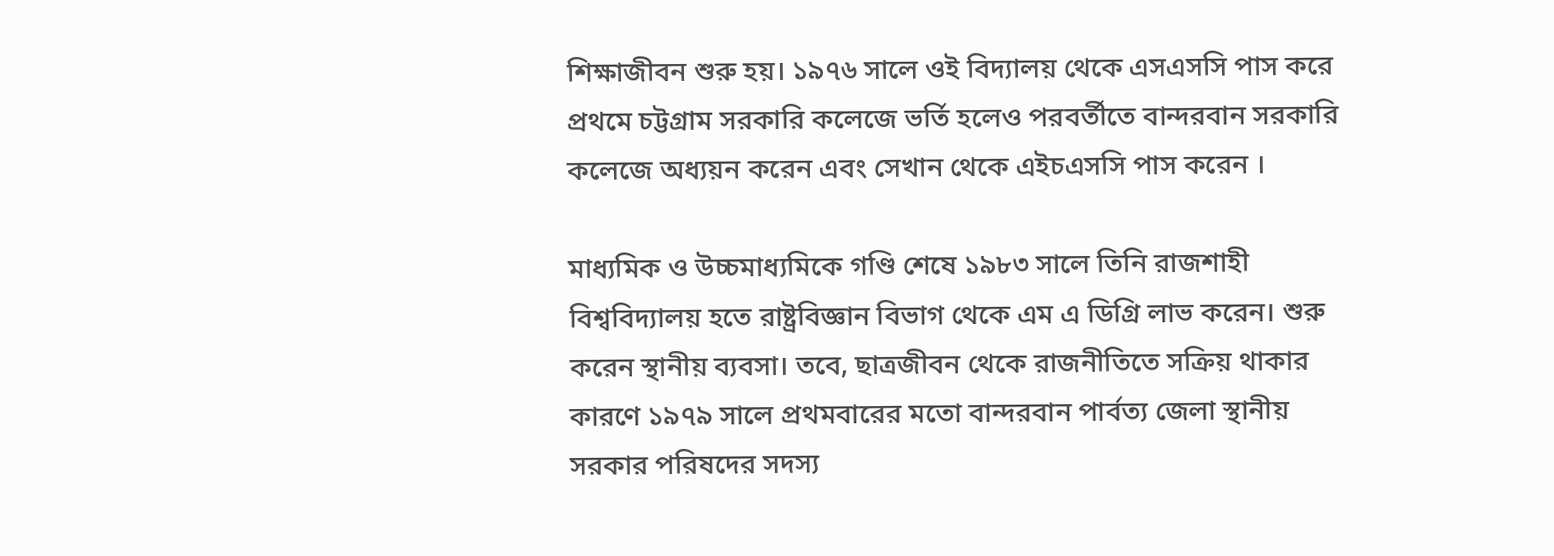শিক্ষাজীবন শুরু হয়। ১৯৭৬ সালে ওই বিদ্যালয় থেকে এসএসসি পাস করে প্রথমে চট্টগ্রাম সরকারি কলেজে ভর্তি হলেও পরবর্তীতে বান্দরবান সরকারি কলেজে অধ্যয়ন করেন এবং সেখান থেকে এইচএসসি পাস করেন ।

মাধ্যমিক ও উচ্চমাধ্যমিকে গণ্ডি শেষে ১৯৮৩ সালে তিনি রাজশাহী বিশ্ববিদ্যালয় হতে রাষ্ট্রবিজ্ঞান বিভাগ থেকে এম এ ডিগ্রি লাভ করেন। শুরু করেন স্থানীয় ব্যবসা। তবে, ছাত্রজীবন থেকে রাজনীতিতে সক্রিয় থাকার কারণে ১৯৭৯ সালে প্রথমবারের মতো বান্দরবান পার্বত্য জেলা স্থানীয় সরকার পরিষদের সদস্য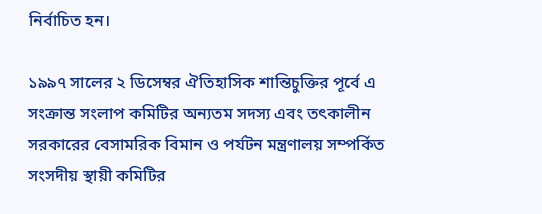নির্বাচিত হন।

১৯৯৭ সালের ২ ডিসেম্বর ঐতিহাসিক শান্তিচুক্তির পূর্বে এ সংক্রান্ত সংলাপ কমিটির অন্যতম সদস্য এবং তৎকালীন সরকারের বেসামরিক বিমান ও পর্যটন মন্ত্রণালয় সম্পর্কিত সংসদীয় স্থায়ী কমিটির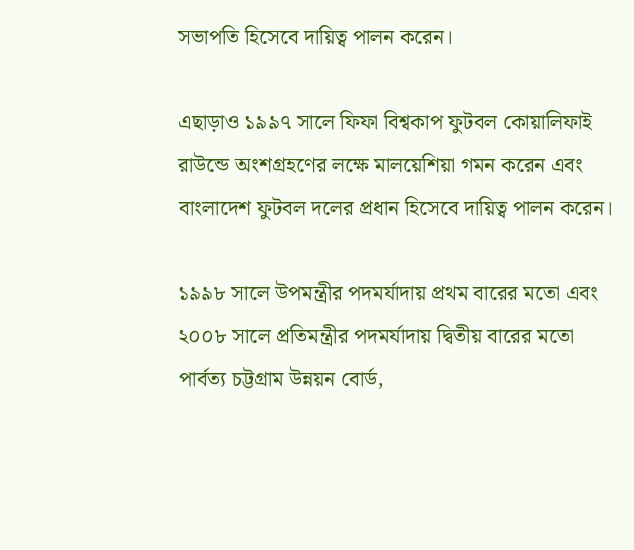সভাপতি হিসেবে দায়িত্ব পালন করেন।

এছাড়াও ১৯৯৭ সালে ফিফা বিশ্বকাপ ফুটবল কোয়ালিফাই রাউন্ডে অংশগ্রহণের লক্ষে মালয়েশিয়া গমন করেন এবং বাংলাদেশ ফুটবল দলের প্রধান হিসেবে দায়িত্ব পালন করেন।

১৯৯৮ সালে উপমন্ত্রীর পদমর্যাদায় প্রথম বারের মতো এবং ২০০৮ সালে প্রতিমন্ত্রীর পদমর্যাদায় দ্বিতীয় বারের মতো পার্বত্য চট্টগ্রাম উন্নয়ন বোর্ড,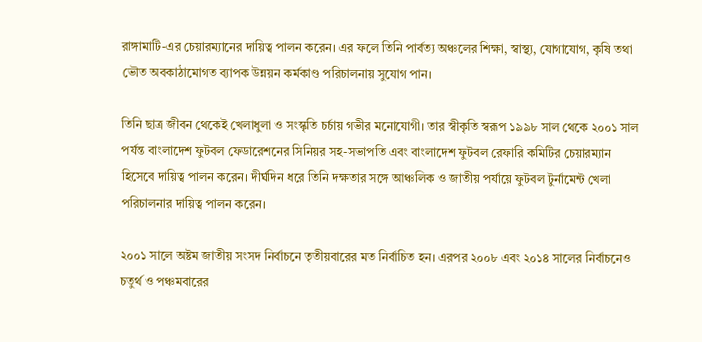রাঙ্গামাটি-এর চেয়ারম্যানের দায়িত্ব পালন করেন। এর ফলে তিনি পার্বত্য অঞ্চলের শিক্ষা, স্বাস্থ্য, যোগাযোগ, কৃষি তথা ভৌত অবকাঠামোগত ব্যাপক উন্নয়ন কর্মকাণ্ড পরিচালনায় সুযোগ পান।

তিনি ছাত্র জীবন থেকেই খেলাধুলা ও সংস্কৃতি চর্চায় গভীর মনোযোগী। তার স্বীকৃতি স্বরূপ ১৯৯৮ সাল থেকে ২০০১ সাল পর্যন্ত বাংলাদেশ ফুটবল ফেডারেশনের সিনিয়র সহ-সভাপতি এবং বাংলাদেশ ফুটবল রেফারি কমিটির চেয়ারম্যান হিসেবে দায়িত্ব পালন করেন। দীর্ঘদিন ধরে তিনি দক্ষতার সঙ্গে আঞ্চলিক ও জাতীয় পর্যায়ে ফুটবল টুর্নামেন্ট খেলা পরিচালনার দায়িত্ব পালন করেন।

২০০১ সালে অষ্টম জাতীয় সংসদ নির্বাচনে তৃতীয়বারের মত নির্বাচিত হন। এরপর ২০০৮ এবং ২০১৪ সালের নির্বাচনেও চতুর্থ ও পঞ্চমবারের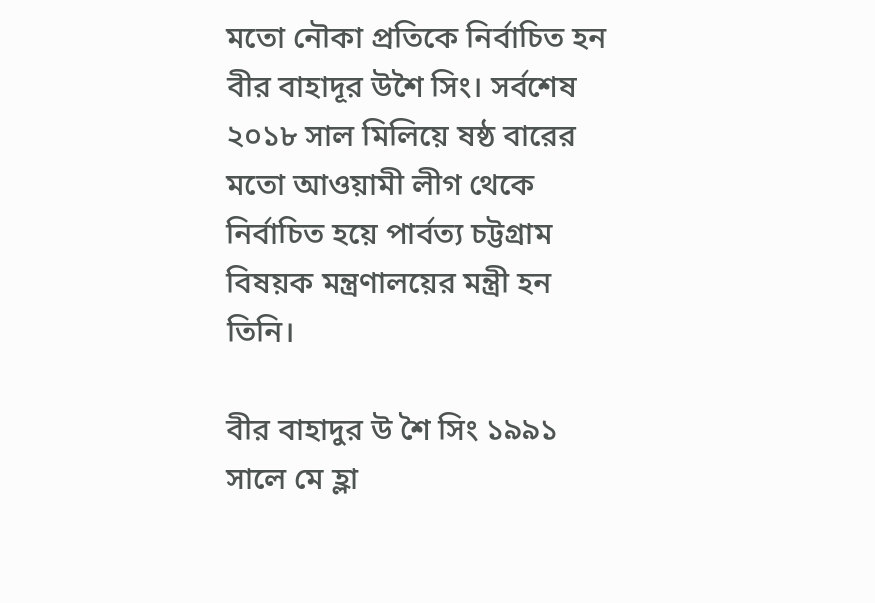মতো নৌকা প্রতিকে নির্বাচিত হন বীর বাহাদূর উশৈ সিং। সর্বশেষ ২০১৮ সাল মিলিয়ে ষষ্ঠ বারের মতো আওয়ামী লীগ থেকে নির্বাচিত হয়ে পার্বত্য চট্টগ্রাম বিষয়ক মন্ত্রণালয়ের মন্ত্রী হন তিনি।

বীর বাহাদুর উ শৈ সিং ১৯৯১ সালে মে হ্লা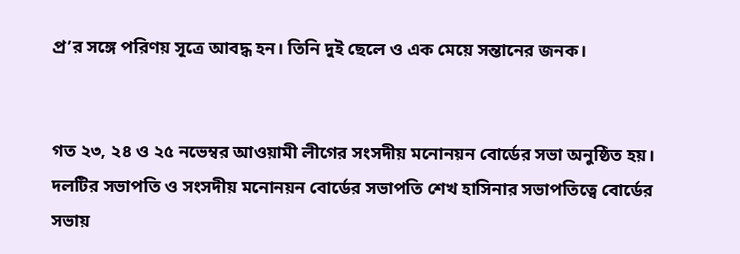প্র’র সঙ্গে পরিণয় সূত্রে আবদ্ধ হন। তিনি দুই ছেলে ও এক মেয়ে সন্তানের জনক।


গত ২৩, ২৪ ও ২৫ নভেম্বর আওয়ামী লীগের সংসদীয় মনোনয়ন বোর্ডের সভা অনুষ্ঠিত হয়। দলটির সভাপতি ও সংসদীয় মনোনয়ন বোর্ডের সভাপতি শেখ হাসিনার সভাপতিত্বে বোর্ডের সভায়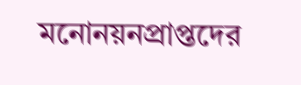মনোনয়নপ্রাপ্তদের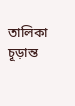তালিকা চূড়ান্ত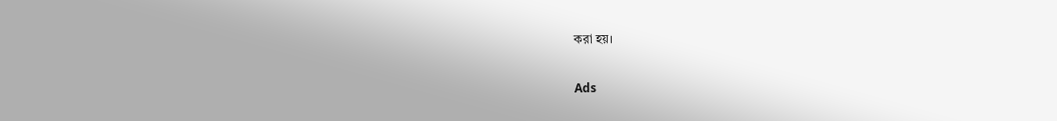করা হয়।


Ads